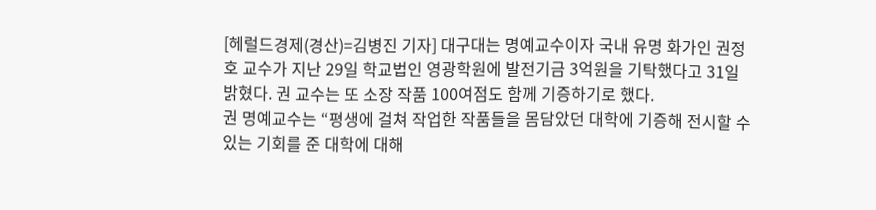[헤럴드경제(경산)=김병진 기자] 대구대는 명예교수이자 국내 유명 화가인 권정호 교수가 지난 29일 학교법인 영광학원에 발전기금 3억원을 기탁했다고 31일 밝혔다. 권 교수는 또 소장 작품 100여점도 함께 기증하기로 했다.
권 명예교수는 “평생에 걸쳐 작업한 작품들을 몸담았던 대학에 기증해 전시할 수 있는 기회를 준 대학에 대해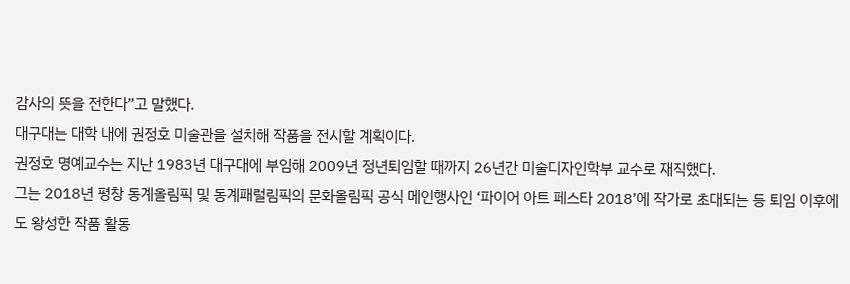감사의 뜻을 전한다”고 말했다.
대구대는 대학 내에 권정호 미술관을 설치해 작품을 전시할 계획이다.
권정호 명예교수는 지난 1983년 대구대에 부임해 2009년 정년퇴임할 때까지 26년간 미술디자인학부 교수로 재직했다.
그는 2018년 평창 동계올림픽 및 동계패럴림픽의 문화올림픽 공식 메인행사인 ‘파이어 아트 페스타 2018’에 작가로 초대되는 등 퇴임 이후에도 왕성한 작품 활동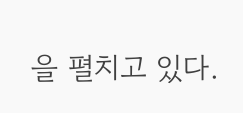을 펼치고 있다.